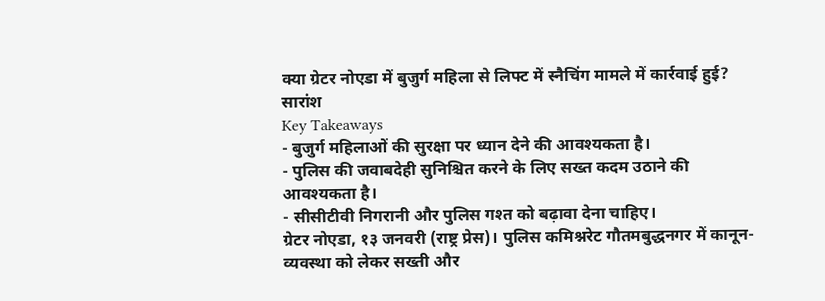क्या ग्रेटर नोएडा में बुजुर्ग महिला से लिफ्ट में स्नैचिंग मामले में कार्रवाई हुई?
सारांश
Key Takeaways
- बुजुर्ग महिलाओं की सुरक्षा पर ध्यान देने की आवश्यकता है।
- पुलिस की जवाबदेही सुनिश्चित करने के लिए सख्त कदम उठाने की आवश्यकता है।
- सीसीटीवी निगरानी और पुलिस गश्त को बढ़ावा देना चाहिए।
ग्रेटर नोएडा, १३ जनवरी (राष्ट्र प्रेस)। पुलिस कमिश्नरेट गौतमबुद्धनगर में कानून-व्यवस्था को लेकर सख्ती और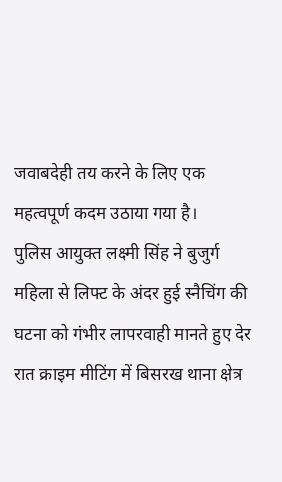जवाबदेही तय करने के लिए एक महत्वपूर्ण कदम उठाया गया है।
पुलिस आयुक्त लक्ष्मी सिंह ने बुजुर्ग महिला से लिफ्ट के अंदर हुई स्नैचिंग की घटना को गंभीर लापरवाही मानते हुए देर रात क्राइम मीटिंग में बिसरख थाना क्षेत्र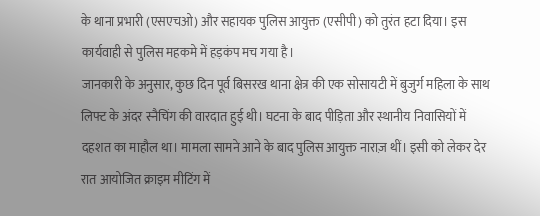के थाना प्रभारी (एसएचओ) और सहायक पुलिस आयुक्त (एसीपी) को तुरंत हटा दिया। इस कार्यवाही से पुलिस महकमे में हड़कंप मच गया है।
जानकारी के अनुसार, कुछ दिन पूर्व बिसरख थाना क्षेत्र की एक सोसायटी में बुजुर्ग महिला के साथ लिफ्ट के अंदर स्नैचिंग की वारदात हुई थी। घटना के बाद पीड़िता और स्थानीय निवासियों में दहशत का माहौल था। मामला सामने आने के बाद पुलिस आयुक्त नाराज़ थीं। इसी को लेकर देर रात आयोजित क्राइम मीटिंग में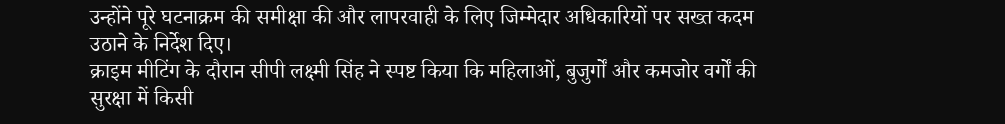उन्होंने पूरे घटनाक्रम की समीक्षा की और लापरवाही के लिए जिम्मेदार अधिकारियों पर सख्त कदम उठाने के निर्देश दिए।
क्राइम मीटिंग के दौरान सीपी लक्ष्मी सिंह ने स्पष्ट किया कि महिलाओं, बुजुर्गों और कमजोर वर्गों की सुरक्षा में किसी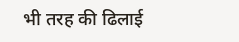भी तरह की ढिलाई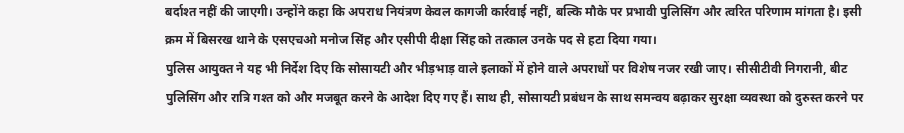बर्दाश्त नहीं की जाएगी। उन्होंने कहा कि अपराध नियंत्रण केवल कागजी कार्रवाई नहीं, बल्कि मौके पर प्रभावी पुलिसिंग और त्वरित परिणाम मांगता है। इसी क्रम में बिसरख थाने के एसएचओ मनोज सिंह और एसीपी दीक्षा सिंह को तत्काल उनके पद से हटा दिया गया।
पुलिस आयुक्त ने यह भी निर्देश दिए कि सोसायटी और भीड़भाड़ वाले इलाकों में होने वाले अपराधों पर विशेष नजर रखी जाए। सीसीटीवी निगरानी, बीट पुलिसिंग और रात्रि गश्त को और मजबूत करने के आदेश दिए गए हैं। साथ ही, सोसायटी प्रबंधन के साथ समन्वय बढ़ाकर सुरक्षा व्यवस्था को दुरुस्त करने पर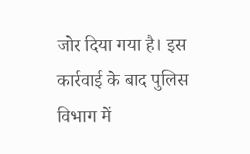जोर दिया गया है। इस कार्रवाई के बाद पुलिस विभाग में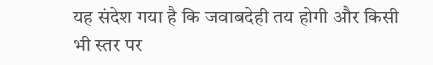यह संदेश गया है कि जवाबदेही तय होगी और किसी भी स्तर पर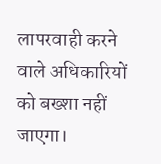लापरवाही करने वाले अधिकारियों को बख्शा नहीं जाएगा।